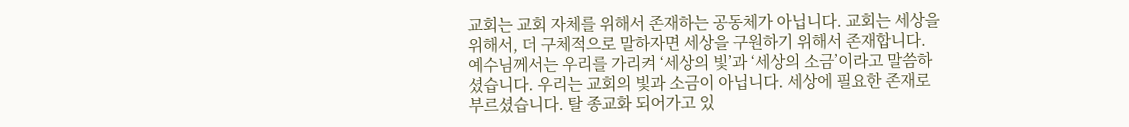교회는 교회 자체를 위해서 존재하는 공동체가 아닙니다. 교회는 세상을 위해서, 더 구체적으로 말하자면 세상을 구원하기 위해서 존재합니다. 예수님께서는 우리를 가리켜 ‘세상의 빛’과 ‘세상의 소금’이라고 말씀하셨습니다. 우리는 교회의 빛과 소금이 아닙니다. 세상에 필요한 존재로 부르셨습니다. 탈 종교화 되어가고 있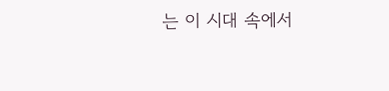는 이 시대 속에서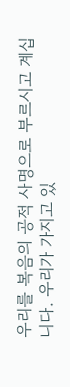우리를 복음의 공적 사명으로 부르시고 계십니다. 우리가 가지고 있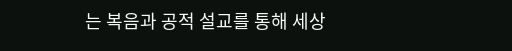는 복음과 공적 설교를 통해 세상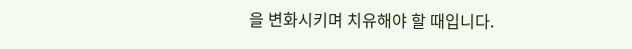을 변화시키며 치유해야 할 때입니다.